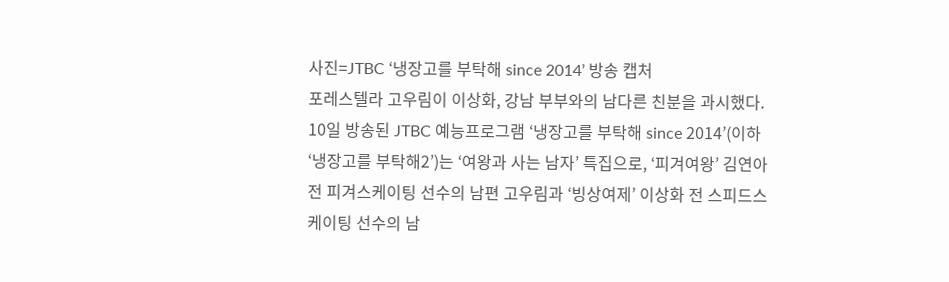사진=JTBC ‘냉장고를 부탁해 since 2014’ 방송 캡처
포레스텔라 고우림이 이상화, 강남 부부와의 남다른 친분을 과시했다.
10일 방송된 JTBC 예능프로그램 ‘냉장고를 부탁해 since 2014’(이하 ‘냉장고를 부탁해2’)는 ‘여왕과 사는 남자’ 특집으로, ‘피겨여왕’ 김연아 전 피겨스케이팅 선수의 남편 고우림과 ‘빙상여제’ 이상화 전 스피드스케이팅 선수의 남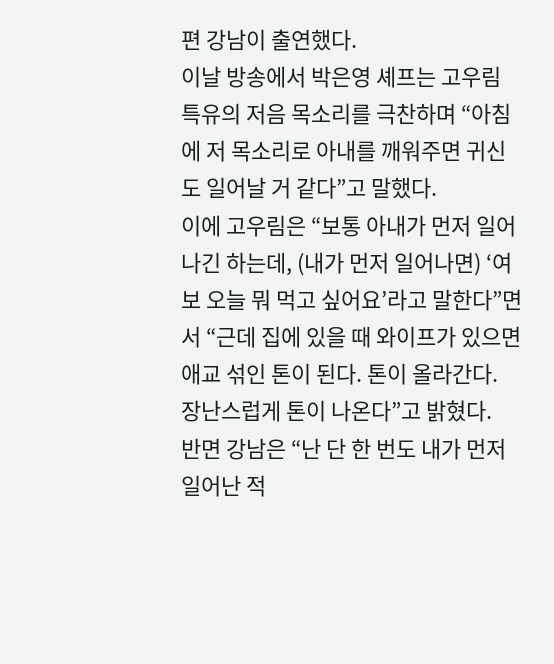편 강남이 출연했다.
이날 방송에서 박은영 셰프는 고우림 특유의 저음 목소리를 극찬하며 “아침에 저 목소리로 아내를 깨워주면 귀신도 일어날 거 같다”고 말했다.
이에 고우림은 “보통 아내가 먼저 일어나긴 하는데, (내가 먼저 일어나면) ‘여보 오늘 뭐 먹고 싶어요’라고 말한다”면서 “근데 집에 있을 때 와이프가 있으면 애교 섞인 톤이 된다. 톤이 올라간다. 장난스럽게 톤이 나온다”고 밝혔다.
반면 강남은 “난 단 한 번도 내가 먼저 일어난 적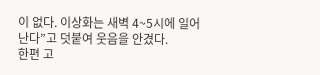이 없다. 이상화는 새벽 4~5시에 일어난다”고 덧붙여 웃음을 안겼다.
한편 고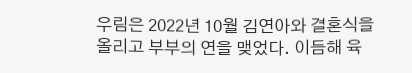우림은 2022년 10월 김연아와 결혼식을 올리고 부부의 연을 맺었다. 이듬해 육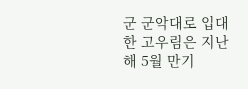군 군악대로 입대한 고우림은 지난해 5월 만기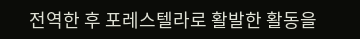전역한 후 포레스텔라로 활발한 활동을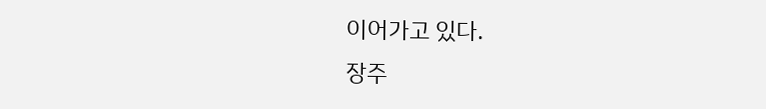이어가고 있다.
장주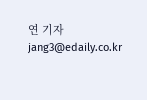연 기자 jang3@edaily.co.kr